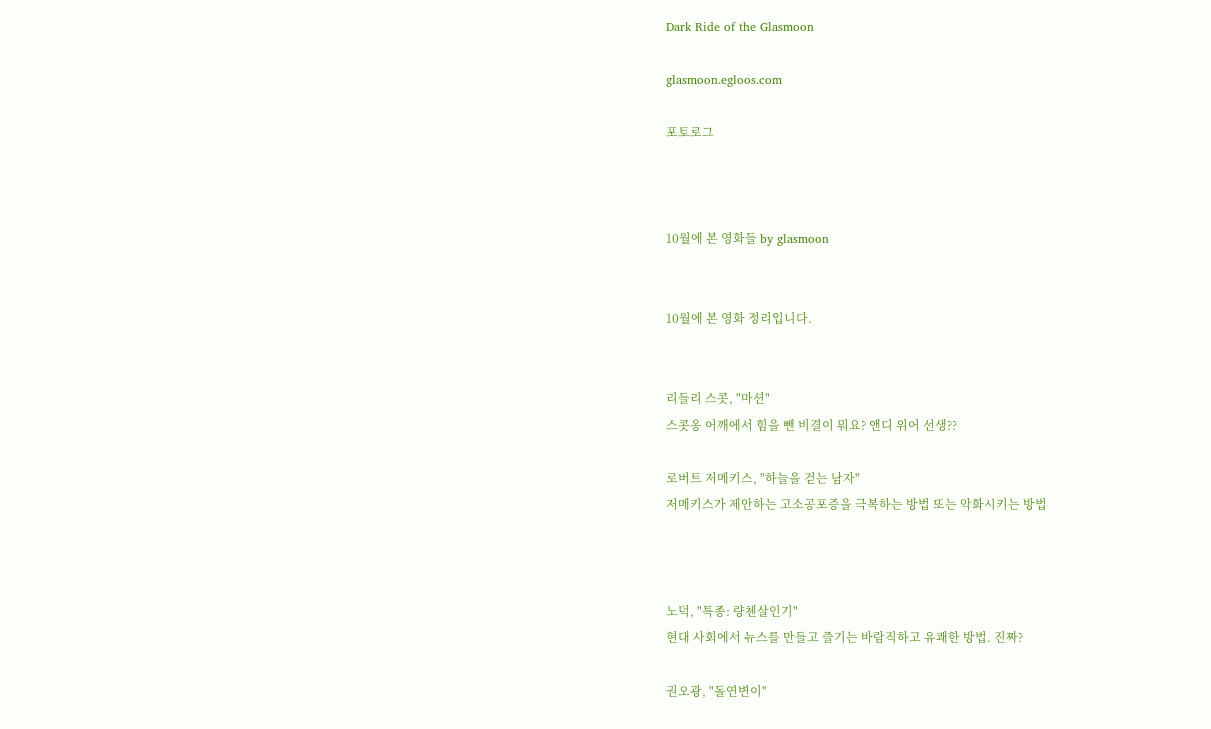Dark Ride of the Glasmoon

glasmoon.egloos.com

포토로그



10월에 본 영화들 by glasmoon


10월에 본 영화 정리입니다.


리들리 스콧, "마션"
스콧옹 어깨에서 힘을 뺀 비결이 뭐요? 앤디 위어 선생??

로버트 저메키스, "하늘을 걷는 남자"
저메키스가 제안하는 고소공포증을 극복하는 방법 또는 악화시키는 방법



노덕, "특종: 량첸살인기"
현대 사회에서 뉴스를 만들고 즐기는 바람직하고 유쾌한 방법. 진짜?

권오광, "돌연변이"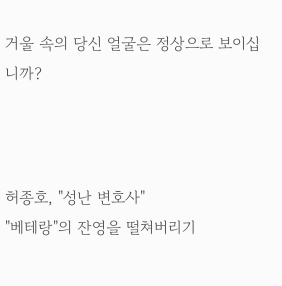거울 속의 당신 얼굴은 정상으로 보이십니까?



허종호, "성난 변호사"
"베테랑"의 잔영을 떨쳐버리기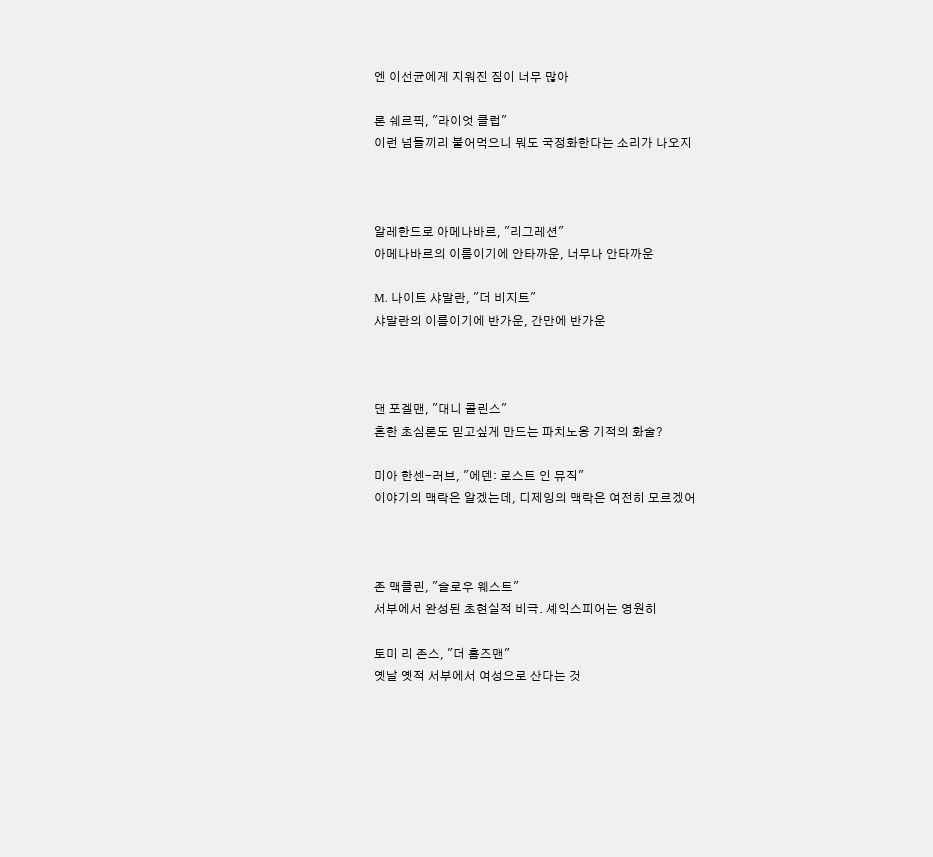엔 이선균에게 지워진 짐이 너무 많아

론 쉐르픽, "라이엇 클럽"
이런 넘들끼리 붙어먹으니 뭐도 국정화한다는 소리가 나오지



알레한드로 아메나바르, "리그레션"
아메나바르의 이름이기에 안타까운, 너무나 안타까운

M. 나이트 샤말란, "더 비지트"
샤말란의 이름이기에 반가운, 간만에 반가운



댄 포겔맨, "대니 콜린스"
흔한 초심론도 믿고싶게 만드는 파치노옹 기적의 화술?

미아 한센-러브, "에덴: 로스트 인 뮤직"
이야기의 맥락은 알겠는데, 디제잉의 맥락은 여전히 모르겠어



존 맥클린, "슬로우 웨스트"
서부에서 완성된 초현실적 비극. 셰익스피어는 영원히

토미 리 존스, "더 홈즈맨"
옛날 옛적 서부에서 여성으로 산다는 것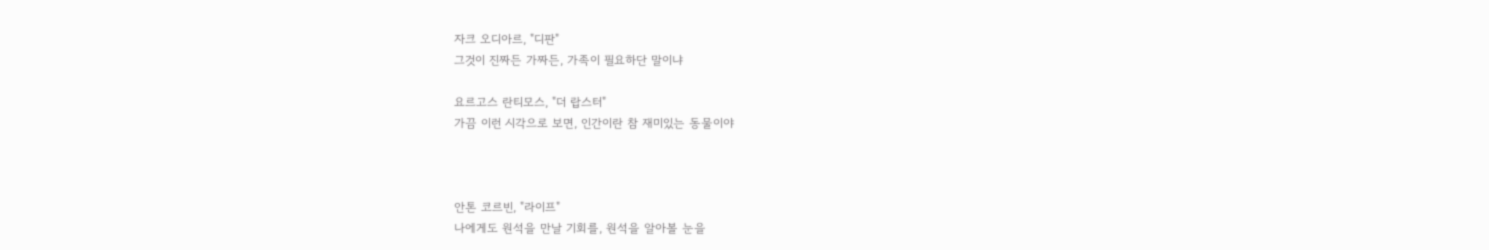자크 오디아르, "디판"
그것이 진짜든 가짜든, 가족이 필요하단 말이냐

요르고스 란티모스, "더 랍스터"
가끔 이런 시각으로 보면, 인간이란 참 재미있는 동물이야



안톤 코르빈, "라이프"
나에게도 원석을 만날 기회를, 원석을 알아볼 눈을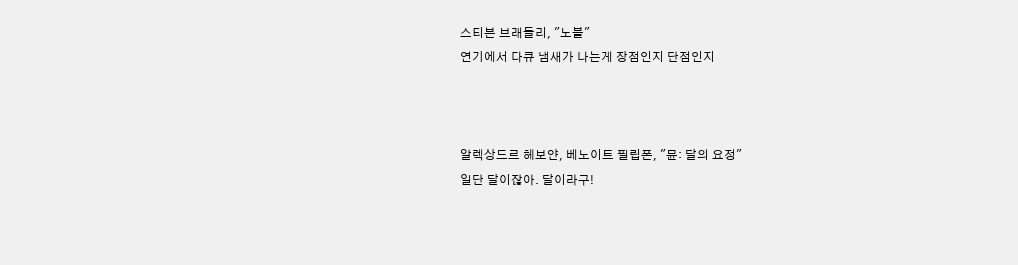스티븐 브래들리, "노블"
연기에서 다큐 냄새가 나는게 장점인지 단점인지



알렉상드르 헤보얀, 베노이트 필립폰, "뮨: 달의 요정"
일단 달이잖아. 달이라구!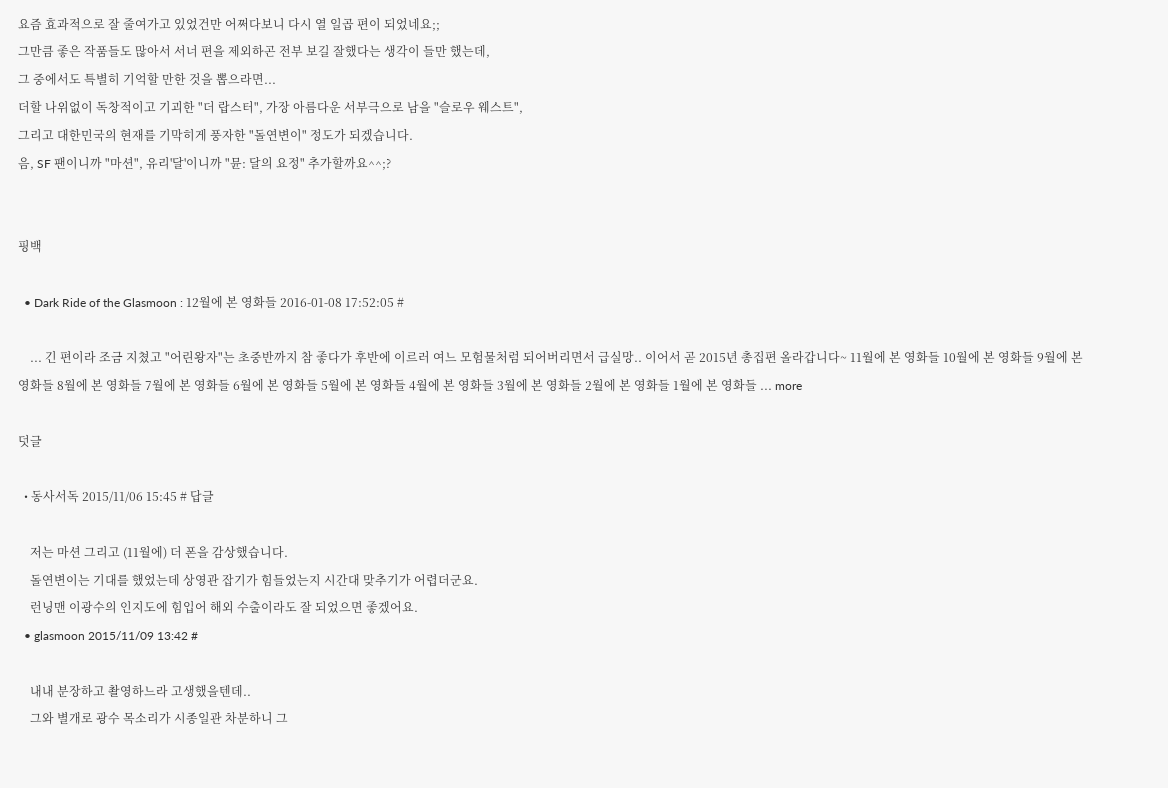요즘 효과적으로 잘 줄여가고 있었건만 어쩌다보니 다시 열 일곱 편이 되었네요;;
그만큼 좋은 작품들도 많아서 서너 편을 제외하곤 전부 보길 잘했다는 생각이 들만 했는데,
그 중에서도 특별히 기억할 만한 것을 뽑으라면...
더할 나위없이 독창적이고 기괴한 "더 랍스터", 가장 아름다운 서부극으로 남을 "슬로우 웨스트",
그리고 대한민국의 현재를 기막히게 풍자한 "돌연변이" 정도가 되겠습니다.
음, SF 팬이니까 "마션", 유리'달'이니까 "뮨: 달의 요정" 추가할까요^^;?


핑백

  • Dark Ride of the Glasmoon : 12월에 본 영화들 2016-01-08 17:52:05 #

    ... 긴 편이라 조금 지쳤고 "어린왕자"는 초중반까지 참 좋다가 후반에 이르러 여느 모험물처럼 되어버리면서 급실망.. 이어서 곧 2015년 총집편 올라갑니다~ 11월에 본 영화들 10월에 본 영화들 9월에 본 영화들 8월에 본 영화들 7월에 본 영화들 6월에 본 영화들 5월에 본 영화들 4월에 본 영화들 3월에 본 영화들 2월에 본 영화들 1월에 본 영화들 ... more

덧글

  • 동사서독 2015/11/06 15:45 # 답글

    저는 마션 그리고 (11월에) 더 폰을 감상했습니다.
    돌연변이는 기대를 했었는데 상영관 잡기가 힘들었는지 시간대 맞추기가 어렵더군요.
    런닝맨 이광수의 인지도에 힘입어 해외 수출이라도 잘 되었으면 좋겠어요.
  • glasmoon 2015/11/09 13:42 #

    내내 분장하고 촬영하느라 고생했을텐데..
    그와 별개로 광수 목소리가 시종일관 차분하니 그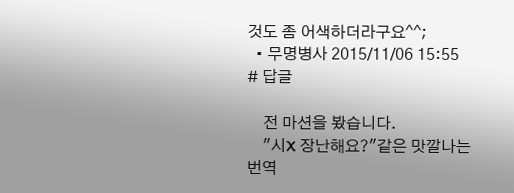것도 좀 어색하더라구요^^;
  • 무명병사 2015/11/06 15:55 # 답글

    전 마션을 봤습니다.
    "시X 장난해요?"같은 맛깔나는 번역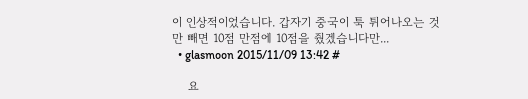이 인상적이었습니다. 갑자기 중국이 툭 튀어나오는 것만 빼면 10점 만점에 10점을 줬겠습니다만...
  • glasmoon 2015/11/09 13:42 #

    요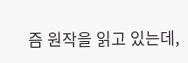즘 원작을 읽고 있는데,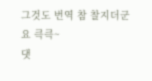그것도 번역 참 찰지더군요 큭큭~
댓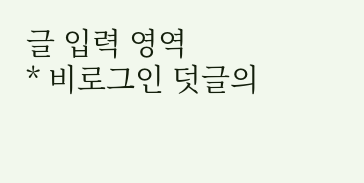글 입력 영역
* 비로그인 덧글의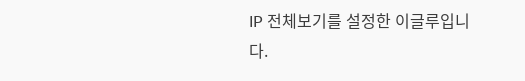IP 전체보기를 설정한 이글루입니다.